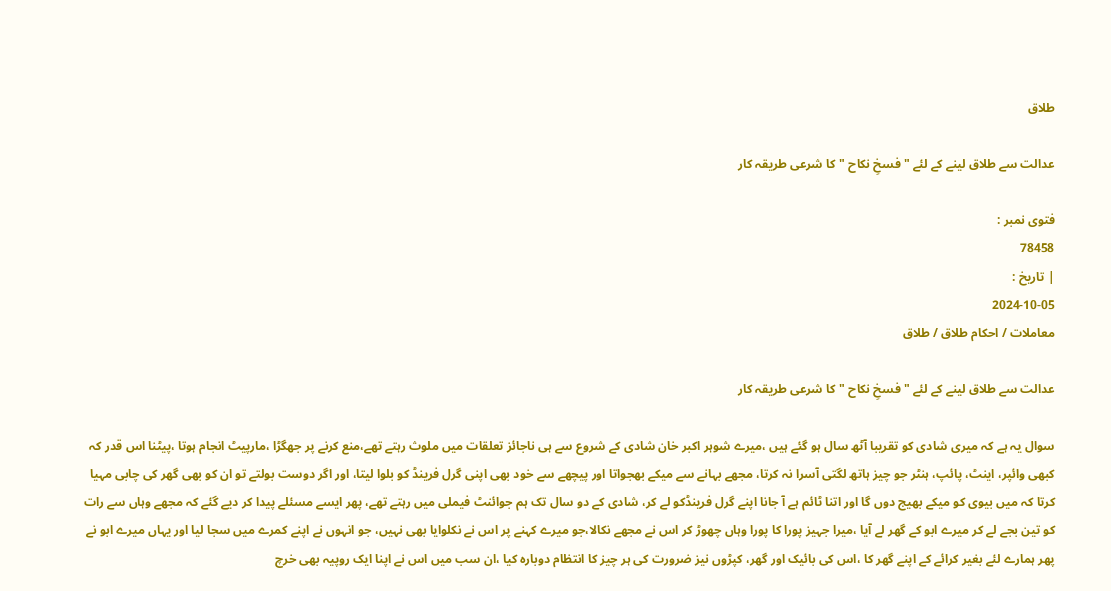طلاق

عدالت سے طلاق لینے کے لئے "فسخِ نکاح "کا شرعی طریقہ کار

فتوی نمبر :
78458
| تاریخ :
2024-10-05
معاملات / احکام طلاق / طلاق

عدالت سے طلاق لینے کے لئے "فسخِ نکاح "کا شرعی طریقہ کار

سوال یہ ہے کہ میری شادی کو تقریبا آٹھ سال ہو گئے ہیں ،میرے شوہر اکبر خان شادی کے شروع سے ہی ناجائز تعلقات میں ملوث رہتے تھے،منع کرنے پر جھگڑا ،مارپیٹ انجام ہوتا ،پیٹنا اس قدر کہ کبھی وائپر، اینٹ، پائپ، ہنٹر جو چیز ہاتھ لگتی آسرا نہ کرتا، مجھے بہانے سے میکے بھجواتا اور پیچھے سے خود بھی اپنی گرل فرینڈ کو بلوا لیتا، اور اگر دوست بولتے تو ان کو بھی گھر کی چابی مہیا کرتا کہ میں بیوی کو میکے بھیج دوں گا اور اتنا ٹائم ہے آ جانا اپنے گرل فرینڈکو لے کر، شادی کے دو سال تک ہم جوائنٹ فیملی میں رہتے تھے، پھر ایسے مسئلے پیدا کر دیے گئے کہ مجھے وہاں سے رات کو تین بجے لے کر میرے ابو کے گھر لے آیا ،میرا جہیز پورا کا پورا وہاں چھوڑ کر اس نے مجھے نکالا،جو میرے کہنے پر اس نے نکلوایا بھی نہیں، جو انہوں نے اپنے کمرے میں سجا لیا اور یہاں میرے ابو نے پھر ہمارے لئے بغیر کرائے کے اپنے گھر کا ،اس کی بائیک اور گھر، کپڑوں نیز ضرورت کی ہر چیز کا انتظام دوبارہ کیا ،ان سب میں اس نے اپنا ایک روپیہ بھی خرچ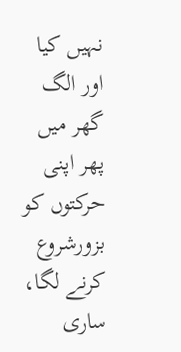نہیں کیا اور الگ گھر میں پھر اپنی حرکتوں کو بزورشروع کرنے لگا، ساری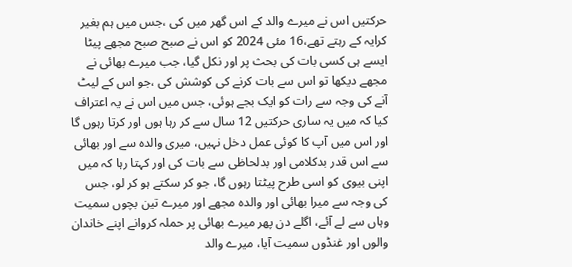حرکتیں اس نے میرے والد کے اس گھر میں کی ،جس میں ہم بغیر کرایہ کے رہتے تھے،16 مئی 2024 کو اس نے صبح صبح مجھے پیٹا ایسے ہی کسی بات کی بحث پر اور نکل گیا، جب میرے بھائی نے مجھے دیکھا تو اس سے بات کرنے کی کوشش کی ،جو اس کے لیٹ آنے کی وجہ سے رات کو ایک بجے ہوئی، جس میں اس نے یہ اعتراف کیا کہ میں یہ ساری حرکتیں 12 سال سے کر رہا ہوں اور کرتا رہوں گا اور اس میں آپ کا کوئی عمل دخل نہیں، میری والدہ سے اور بھائی سے اس قدر بدکلامی اور بدلحاظی سے بات کی اور کہتا رہا کہ میں اپنی بیوی کو اسی طرح پیٹتا رہوں گا، جو کر سکتے ہو کر لو، جس کی وجہ سے میرا بھائی اور والدہ مجھے اور میرے تین بچوں سمیت وہاں سے لے آئے، اگلے دن پھر میرے بھائی پر حملہ کروانے اپنے خاندان والوں اور غنڈوں سمیت آیا، میرے والد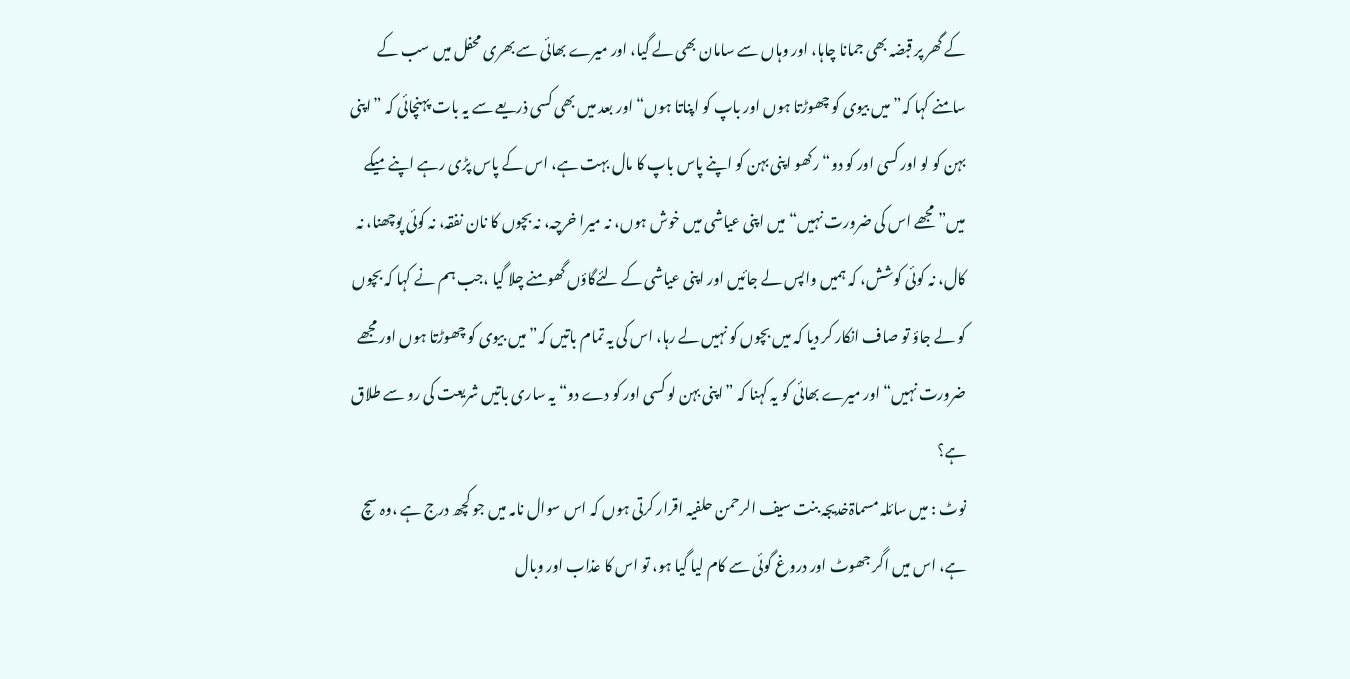کے گھر پر قبضہ بھی جمانا چاہا، اور وہاں سے سامان بھی لے گیا، اور میرے بھائی سے بھری محفل میں سب کے سامنے کہا کہ” میں بیوی کو چھوڑتا ہوں اور باپ کو اپناتا ہوں“ اور بعد میں بھی کسی ذریعے سے یہ بات پہنچائی کہ ”اپنی بہن کو لو اور کسی اور کو دو“ رکھو اپنی بہن کو اپنے پاس باپ کا مال بہت ہے، اس کے پاس پڑی رہے اپنےمیکے میں” مجھے اس کی ضرورت نہیں“ میں اپنی عیاشی میں خوش ہوں، نہ میرا خرچہ، نہ بچوں کا نان نفقہ، نہ کوئی پوچھنا، نہ کال، نہ کوئی کوشش، کہ ہمیں واپس لے جائیں اور اپنی عیاشی کے لئےگاؤں گھومنے چلا گیا ،جب ہم نے کہا کہ بچوں کو لے جاؤ تو صاف انکار کر دیا کہ میں بچوں کو نہیں لے رہا، اس کی یہ تمام باتیں کہ” میں بیوی کو چھوڑتا ہوں اور مجھے ضرورت نہیں“ اور میرے بھائی کو یہ کہنا کہ ”اپنی بہن لو کسی اور کو دے دو“ یہ ساری باتیں شریعت کی رو سے طلاق ہے؟
نوٹ : میں سائلہ مسماۃخدیجہ بنت سیف الرحمن حلفیہ اقرار کرتی ہوں کہ اس سوال نامہ میں جو کچھ درج ہے ،وہ سچ ہے، اس میں اگر جھوٹ اور دروغ گوئی سے کام لیا گیا ہو، تو اس کا عذاب اور وبال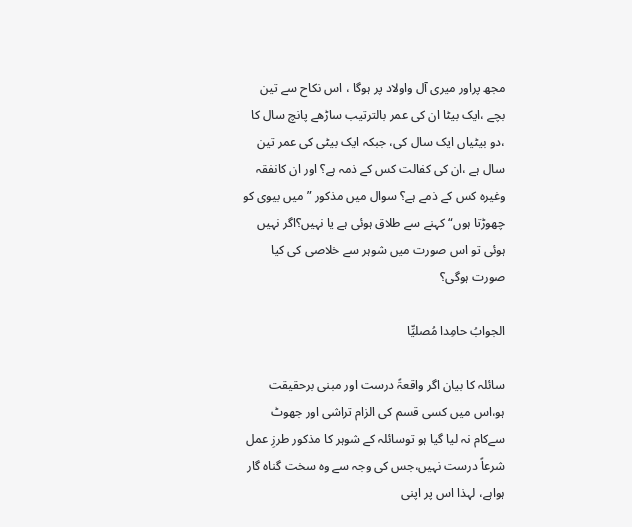مجھ پراور میری آل واولاد پر ہوگا ، اس نکاح سے تین بچے ،ایک بیٹا ان کی عمر بالترتیب ساڑھے پانچ سال کا ،دو بیٹیاں ایک سال کی، جبکہ ایک بیٹی کی عمر تین سال ہے ،ان کی کفالت کس کے ذمہ ہے؟ اور ان کانفقہ وغیرہ کس کے ذمے ہے؟ سوال میں مذکور ”میں بیوی کو چھوڑتا ہوں“کہنے سے طلاق ہوئی ہے یا نہیں؟اگر نہیں ہوئی تو اس صورت میں شوہر سے خلاصی کی کیا صورت ہوگی؟

الجوابُ حامِدا مُصلیِّا

سائلہ کا بیان اگر واقعۃً درست اور مبنی برحقیقت ہو،اس میں کسی قسم کی الزام تراشی اور جھوٹ سےکام نہ لیا گیا ہو توسائلہ کے شوہر کا مذکور طرزِ عمل شرعاً درست نہیں،جس کی وجہ سے وہ سخت گناہ گار ہواہے، لہذا اس پر اپنی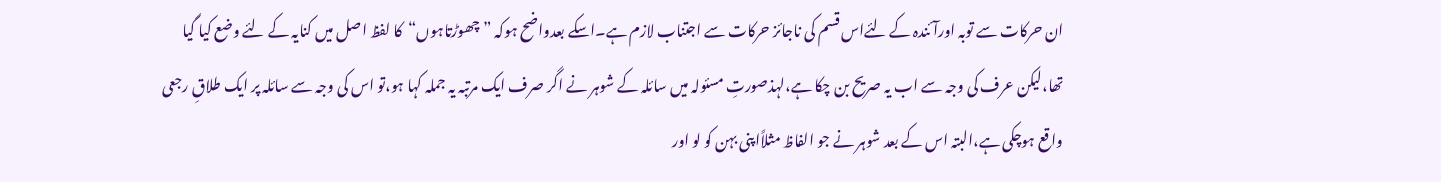ان حرکات سے توبہ اورآئندہ کے لئےاس قسم کی ناجائز حرکات سے اجتناب لازم ہے۔اسکے بعدواضح ہوکہ ”چھوڑتاہوں“کا لفظ اصل میں کنایہ کے لئے وضع کیا گیا تھا،لیکن عرف کی وجہ سے اب یہ صریح بن چکا ہے،لہذصورتِ مسئولہ میں سائلہ کے شوہر نے اگر صرف ایک مرتبہ یہ جملہ کہا ہو،تو اس کی وجہ سے سائلہ پر ایک طلاقِ رجعی واقع ہوچکی ہے،البتہ اس کے بعد شوہر نے جو الفاظ مثلاًاپنی بہن کو لو اور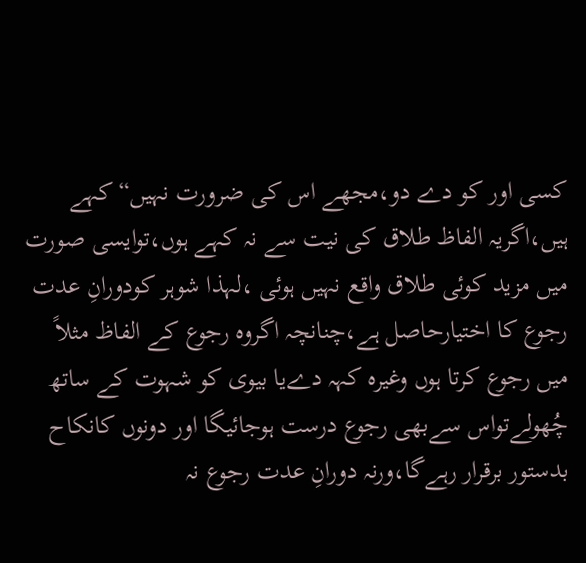کسی اور کو دے دو،مجھے اس کی ضرورت نہیں“کہے ہیں،اگریہ الفاظ طلاق کی نیت سے نہ کہے ہوں،توایسی صورت میں مزید کوئی طلاق واقع نہیں ہوئی ،لہذا شوہر کودورانِ عدت رجوع کا اختیارحاصل ہے،چنانچہ اگروہ رجوع کے الفاظ مثلاً میں رجوع کرتا ہوں وغیرہ کہہ دےیا بیوی کو شہوت کے ساتھ چُھولےتواس سےبھی رجوع درست ہوجائیگا اور دونوں کانکاح بدستور برقرار رہےگا،ورنہ دورانِ عدت رجوع نہ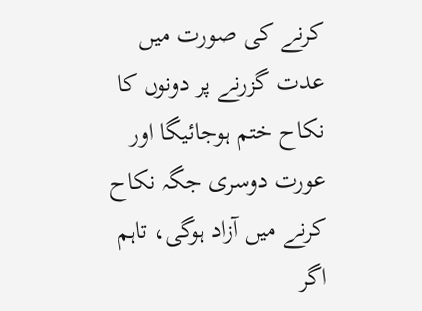کرنے کی صورت میں عدت گزرنے پر دونوں کا نکاح ختم ہوجائیگا اور عورت دوسری جگہ نکاح کرنے میں آزاد ہوگی، تاہم اگر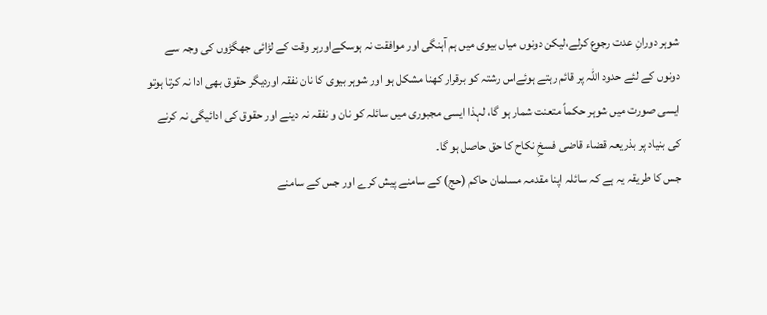شوہر دورانِ عدت رجوع کرلے،لیکن دونوں میاں بیوی میں ہم آہنگی اور موافقت نہ ہوسکےاورہر وقت کے لڑائی جھگڑوں کی وجہ سے دونوں کے لئے حدود اللہ پر قائم رہتے ہوئےاس رشتہ کو برقرار کھنا مشکل ہو اور شوہر بیوی کا نان نفقہ اوردیگر حقوق بھی ادا نہ کرتا ہوتو ایسی صورت میں شوہر حکماً متعنت شمار ہو گا، لہذا ایسی مجبوری میں سائلہ کو نان و نفقہ نہ دینے اور حقوق کی ادائیگی نہ کرنے کی بنیاد پر بذریعہ قضاء قاضی فسخِ نکاح کا حق حاصل ہو گا۔
جس کا طریقہ یہ ہے کہ سائلہ اپنا مقدمہ مسلمان حاکم (حج) کے سامنے پیش کرے اور جس کے سامنے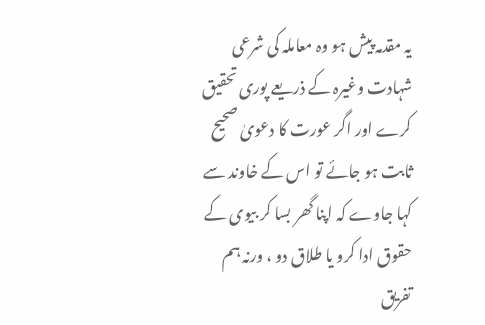یہ مقدمہ پیش ہو وہ معاملہ کی شرعی شہادت وغیرہ کے ذریعے پوری تحقیق کرے اور اگر عورت کا دعویٰ صحیح ثابت ہو جائے تو اس کے خاوند سے کہا جاوے کہ اپنا گھر بسا کر بیوی کے حقوق ادا کرو یا طلاق دو ، ورنہ ہم تفریق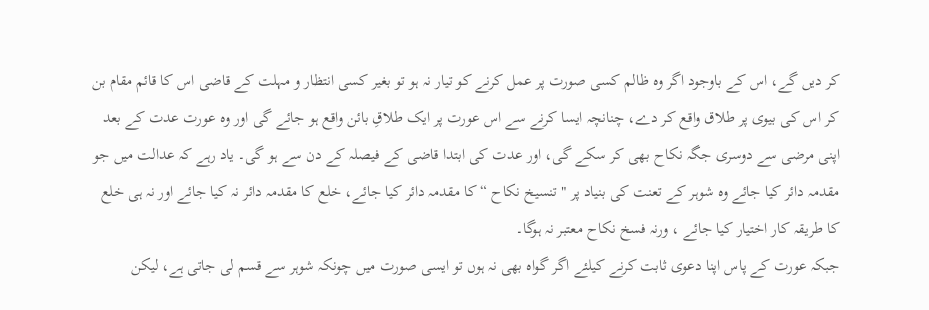کر دیں گے، اس کے باوجود اگر وہ ظالم کسی صورت پر عمل کرنے کو تیار نہ ہو تو بغیر کسی انتظار و مہلت کے قاضی اس کا قائم مقام بن کر اس کی بیوی پر طلاق واقع کر دے، چنانچہ ایسا کرنے سے اس عورت پر ایک طلاقِ بائن واقع ہو جائے گی اور وہ عورت عدت کے بعد اپنی مرضی سے دوسری جگہ نکاح بھی کر سکے گی، اور عدت کی ابتدا قاضی کے فیصلہ کے دن سے ہو گی۔ یاد رہے کہ عدالت میں جو مقدمہ دائر کیا جائے وہ شوہر کے تعنت کی بنیاد پر " تنسیخ نکاح “ کا مقدمہ دائر کیا جائے، خلع کا مقدمہ دائر نہ کیا جائے اور نہ ہی خلع کا طریقہ کار اختیار کیا جائے ، ورنہ فسخ نکاح معتبر نہ ہوگا۔
جبکہ عورت کے پاس اپنا دعوی ثابت کرنے کیلئے اگر گواہ بھی نہ ہوں تو ایسی صورت میں چونکہ شوہر سے قسم لی جاتی ہے، لیکن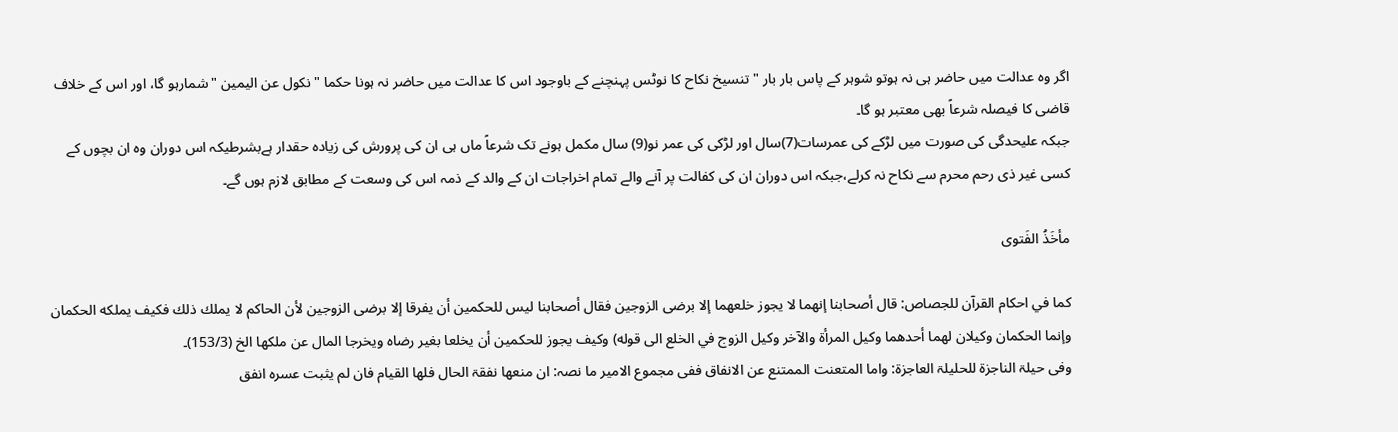اگر وہ عدالت میں حاضر ہی نہ ہوتو شوہر کے پاس بار بار " تنسیخ نکاح کا نوٹس پہنچنے کے باوجود اس کا عدالت میں حاضر نہ ہونا حکما " نکول عن الیمین "شمارہو گا، اور اس کے خلاف قاضی کا فیصلہ شرعاً بھی معتبر ہو گا۔
جبکہ علیحدگی کی صورت میں لڑکے کی عمرسات(7)سال اور لڑکی کی عمر نو(9) سال مکمل ہونے تک شرعاً ماں ہی ان کی پرورش کی زیادہ حقدار ہےبشرطیکہ اس دوران وہ ان بچوں کے کسی غیر ذی رحم محرم سے نکاح نہ کرلے،جبکہ اس دوران ان کی کفالت پر آنے والے تمام اخراجات ان کے والد کے ذمہ اس کی وسعت کے مطابق لازم ہوں گے۔

مأخَذُ الفَتوی

كما في احكام القرآن للجصاص: قال أصحابنا إنهما لا يجوز خلعهما إلا برضى الزوجين فقال أصحابنا ليس للحكمين أن يفرقا إلا برضى الزوجين لأن الحاكم لا يملك ذلك فكيف يملكه الحكمان وإنما الحكمان وكيلان لهما أحدهما وكيل المرأة والآخر وكيل الزوج في الخلع الى قوله) وكيف يجوز للحكمين أن يخلعا بغير رضاه ويخرجا المال عن ملكها الخ (153/3)۔
وفی حیلۃ الناجزۃ للحلیلۃ العاجزۃ: واما المتعنت الممتنع عن الانفاق ففی مجموع الامیر ما نصہ: ان منعھا نفقۃ الحال فلھا القیام فان لم یثبت عسرہ انفق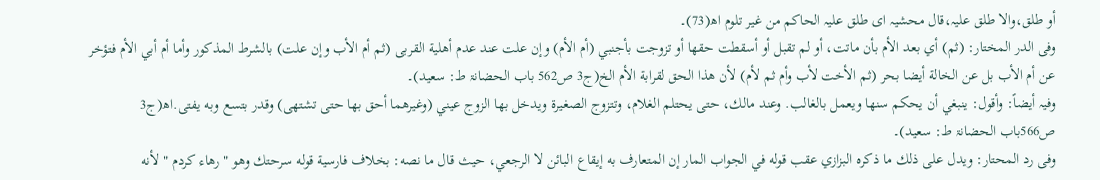أو طلق،والا طلق علیہ،قال محشیہ ای طلق علیہ الحاکم من غیر تلوم اھ(73)۔
وفی الدر المختار: (ثم) أي بعد الأم بأن ماتت، أو لم تقبل أو أسقطت حقها أو تزوجت بأجنبي (أم الأم) وإن علت عند عدم أهلية القربى (ثم أم الأب وإن علت) بالشرط المذكور وأما أم أبي الأم فتؤخر عن أم الأب بل عن الخالة أيضا بحر (ثم الأخت لأب وأم ثم لأم) لأن هذا الحق لقرابة الأم الخ(ج3 ص562 باب الحضانۃ ط: سعید)۔
وفیہ أیضاً: وأقول: ينبغي أن يحكم سنها ويعمل بالغالب. وعند مالك، حتى يحتلم الغلام، وتتزوج الصغيرة ويدخل بها الزوج عيني (وغيرهما أحق بها حتى تشتهى) وقدر بتسع وبه يفتى.اھ(ج3 ص566باب الحضانۃ ط: سعید)۔
وفی رد المحتار: ويدل على ذلك ما ذكره البزازي عقب قوله في الجواب المار إن المتعارف به إيقاع البائن لا الرجعي، حيث قال ما نصه: بخلاف فارسية قوله سرحتك وهو " رهاء كردم " لأنه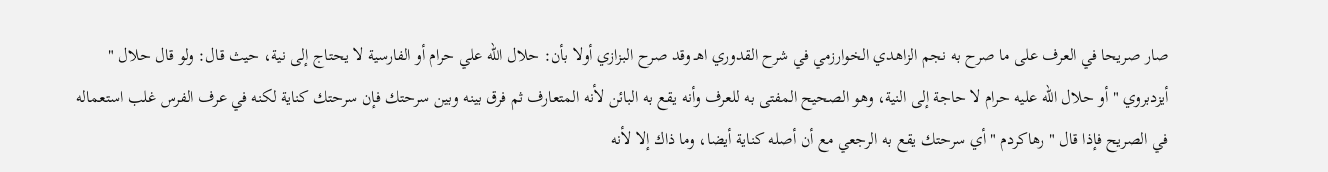صار صريحا في العرف على ما صرح به نجم الزاهدي الخوارزمي في شرح القدوري اهـ وقد صرح البزازي أولا بأن: حلال الله علي حرام أو الفارسية لا يحتاج إلى نية، حيث قال: ولو قال حلال " أيزدبروي " أو حلال الله عليه حرام لا حاجة إلى النية، وهو الصحيح المفتى به للعرف وأنه يقع به البائن لأنه المتعارف ثم فرق بينه وبين سرحتك فإن سرحتك كناية لكنه في عرف الفرس غلب استعماله في الصريح فإذا قال " رهاكردم " أي سرحتك يقع به الرجعي مع أن أصله كناية أيضا، وما ذاك إلا لأنه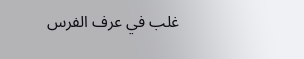غلب في عرف الفرس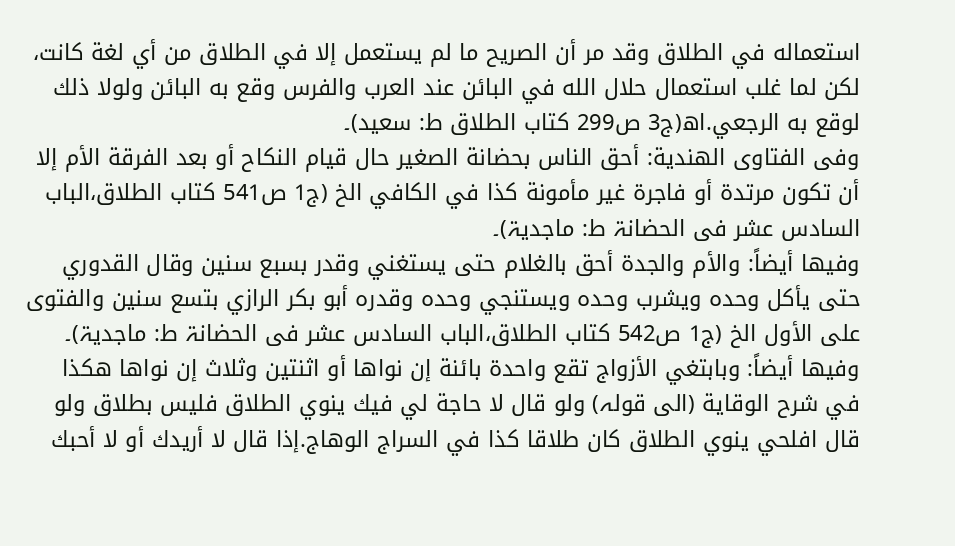استعماله في الطلاق وقد مر أن الصريح ما لم يستعمل إلا في الطلاق من أي لغة كانت، لكن لما غلب استعمال حلال الله في البائن عند العرب والفرس وقع به البائن ولولا ذلك لوقع به الرجعي.اھ(ج3 ص299 کتاب الطلاق ط: سعید)۔
وفی الفتاوى الهندية: أحق الناس بحضانة الصغير حال قيام النكاح أو بعد الفرقة الأم إلا أن تكون مرتدة أو فاجرة غير مأمونة كذا في الكافي الخ (ج1 ص541 کتاب الطلاق،الباب السادس عشر فی الحضانۃ ط: ماجدیۃ)۔
وفیھا أیضاً: والأم والجدة أحق بالغلام حتى يستغني وقدر بسبع سنين وقال القدوري حتى يأكل وحده ويشرب وحده ويستنجي وحده وقدره أبو بكر الرازي بتسع سنين والفتوى على الأول الخ (ج1 ص542 کتاب الطلاق،الباب السادس عشر فی الحضانۃ ط: ماجدیۃ)۔
وفیھا أیضاً: وبابتغي الأزواج تقع واحدة بائنة إن نواها أو اثنتين وثلاث إن نواها هكذا في شرح الوقاية (الی قولہ) ولو قال لا حاجة لي فيك ينوي الطلاق فليس بطلاق ولو قال افلحي ينوي الطلاق كان طلاقا كذا في السراج الوهاج.إذا قال لا أريدك أو لا أحبك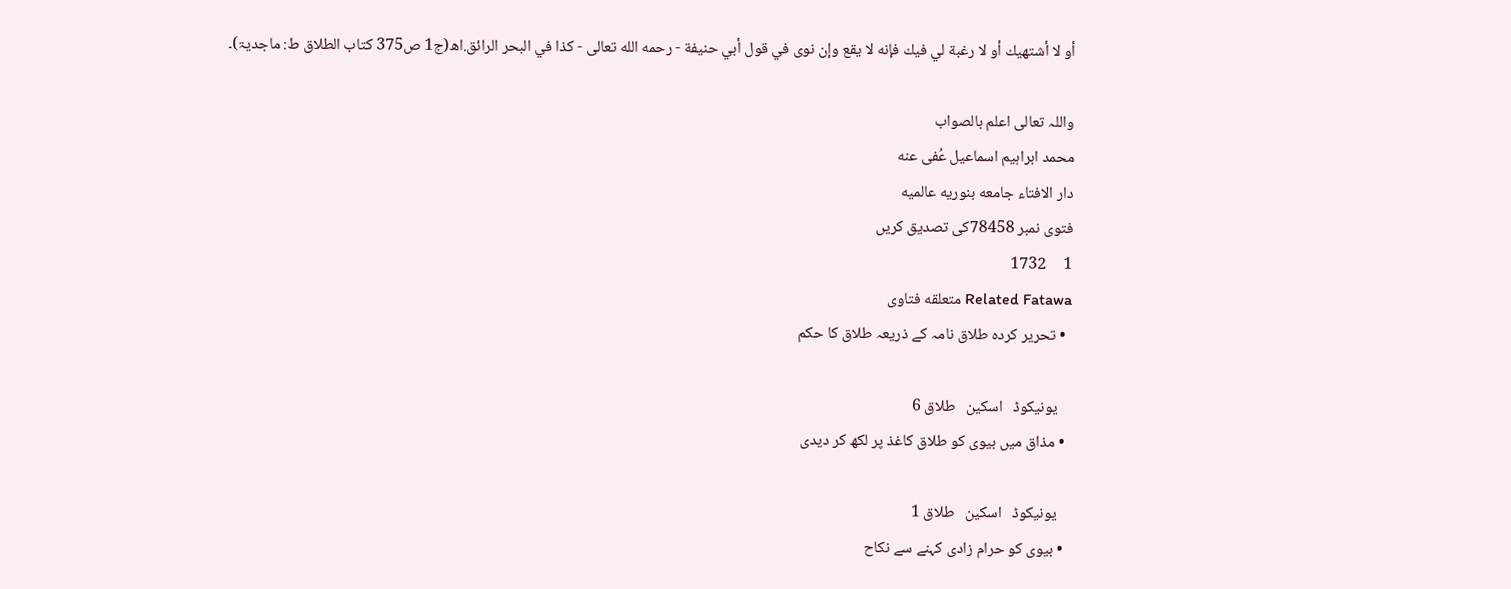أو لا أشتهيك أو لا رغبة لي فيك فإنه لا يقع وإن نوى في قول أبي حنيفة - رحمه الله تعالى - كذا في البحر الرائق.اھ(ج1 ص375 کتاب الطلاق ط: ماجدیۃ)۔

واللہ تعالی اعلم بالصواب
محمد ابراہیم اسماعیل عُفی عنه
دار الافتاء جامعه بنوریه عالمیه
فتوی نمبر 78458کی تصدیق کریں
1     1732
Related Fatawa متعلقه فتاوی
  • تحریر کردہ طلاق نامہ کے ذریعہ طلاق کا حکم

    یونیکوڈ   اسکین   طلاق 6
  • مذاق میں بیوی کو طلاق کاغذ پر لکھ کر دیدی

    یونیکوڈ   اسکین   طلاق 1
  • بیوی کو حرام زادی کہنے سے نکاح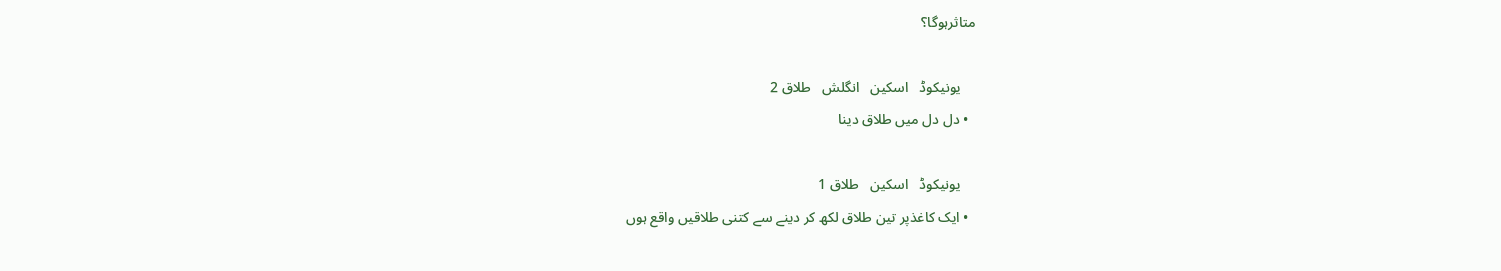متاثرہوگا؟

    یونیکوڈ   اسکین   انگلش   طلاق 2
  • دل دل میں طلاق دینا

    یونیکوڈ   اسکین   طلاق 1
  • ایک کاغذپر تین طلاق لکھ کر دینے سے کتنی طلاقیں واقع ہوں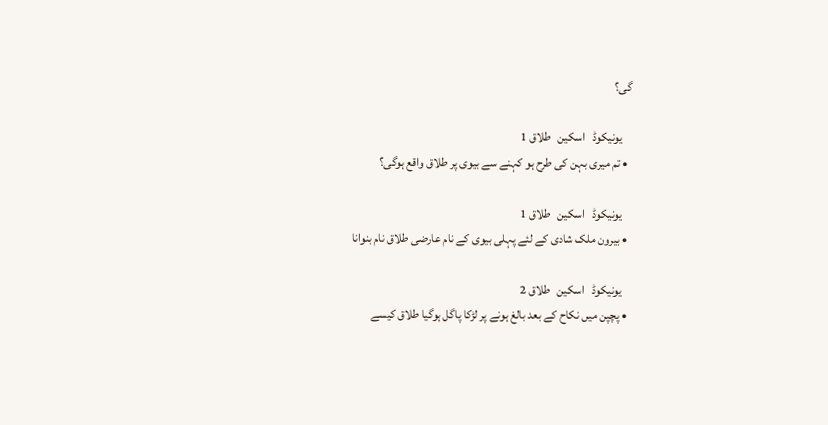گی؟

    یونیکوڈ   اسکین   طلاق 1
  • تم میری بہن کی طرح ہو کہنے سے بیوی پر طلاق واقع ہوگی؟

    یونیکوڈ   اسکین   طلاق 1
  • بیرون ملک شادی کے لئے پہلی بیوی کے نام عارضی طلاق نام بنوانا

    یونیکوڈ   اسکین   طلاق 2
  • پچپن میں نکاح کے بعد بالغ ہونے پر لڑکا پاگل ہوگیا طلاق کیسے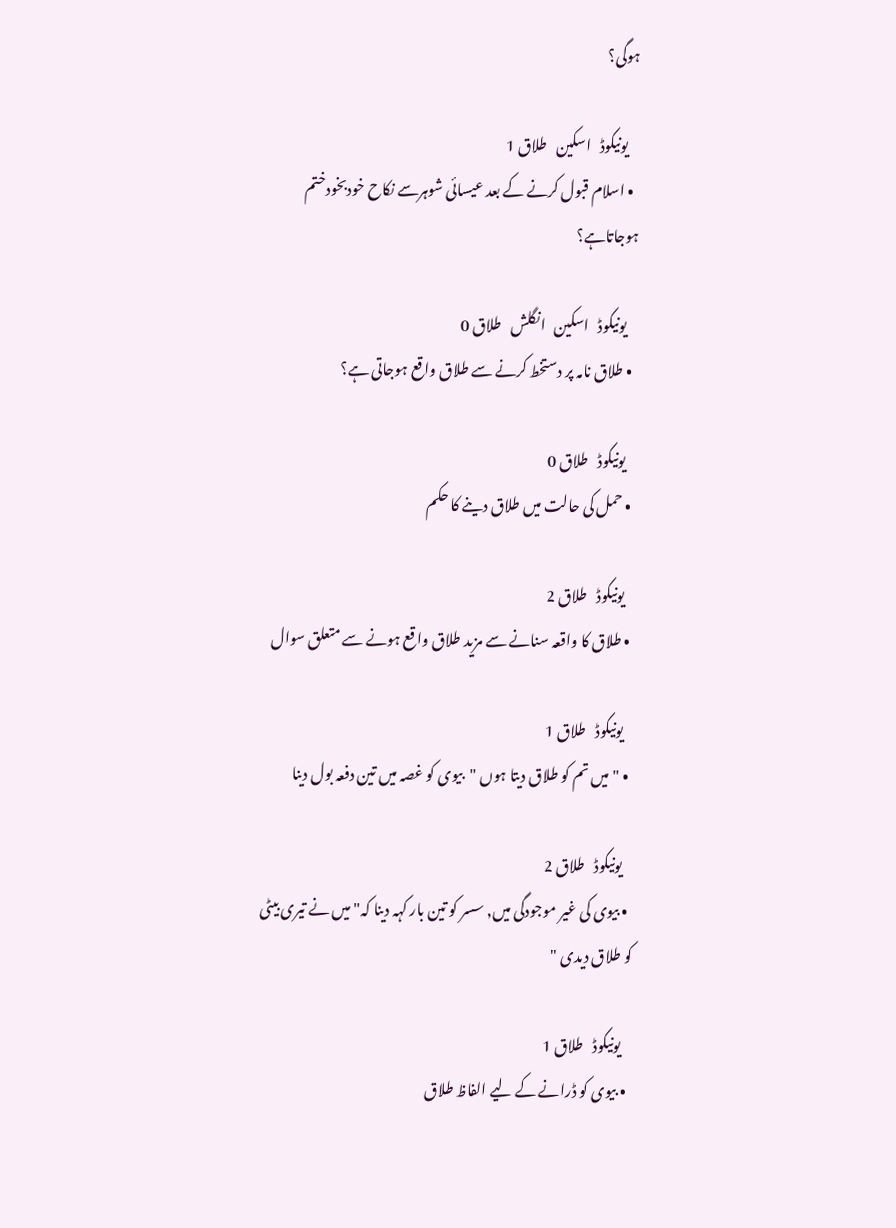ہوگی؟

    یونیکوڈ   اسکین   طلاق 1
  • اسلام قبول کرنے کے بعد عیسائی شوہرسے نکاح خودبخودختم ہوجاتاہے؟

    یونیکوڈ   اسکین   انگلش   طلاق 0
  • طلاق نامہ پر دستخط کرنے سے طلاق واقع ہوجاتی ہے؟

    یونیکوڈ   طلاق 0
  • حمل کی حالت میں طلاق دینے کا حکم

    یونیکوڈ   طلاق 2
  • طلاق کا واقعہ سنانے سے مزید طلاق واقع ہونے سے متعلق سوال

    یونیکوڈ   طلاق 1
  • "میں تم کو طلاق دیتا ہوں "بیوی کو غصہ میں تین دفعہ بول دینا

    یونیکوڈ   طلاق 2
  • بیوی کی غیر موجودگی میں, سسر کو تین بار کہہ دینا کہ" میں نے تیری بیٹی کو طلاق دیدی "

    یونیکوڈ   طلاق 1
  • بیوی کو ڈرانے کے لیے الفاظ طلاق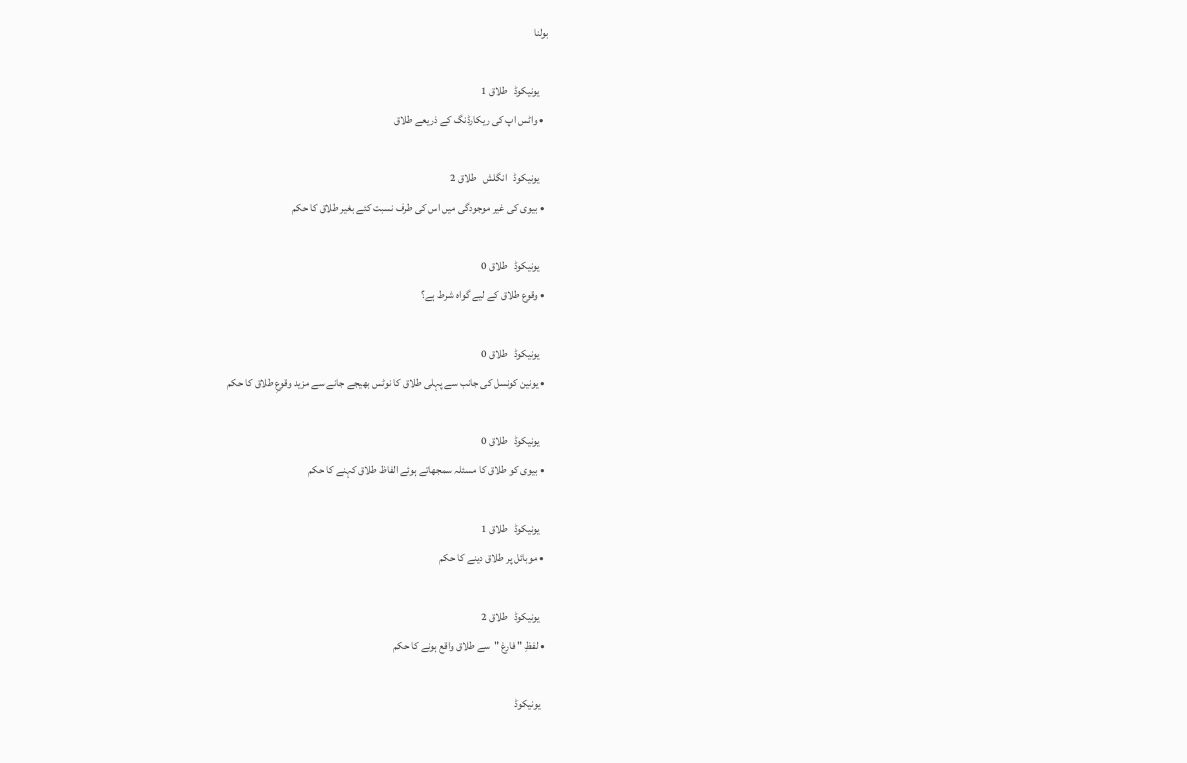بولنا

    یونیکوڈ   طلاق 1
  • واٹس اپ کی ریکارڈنگ کے ذریعے طلاق

    یونیکوڈ   انگلش   طلاق 2
  • بیوی کی غیر موجودگی میں اس کی طرف نسبت کئے بغیر طلاق کا حکم

    یونیکوڈ   طلاق 0
  • وقوع طلاق کے لیے گواہ شرط ہے؟

    یونیکوڈ   طلاق 0
  • یونین کونسل کی جانب سے پہلی طلاق کا نوٹس بھیجے جانے سے مزید وقوعِ طلاق کا حکم

    یونیکوڈ   طلاق 0
  • بیوی کو طلاق کا مسئلہ سمجھاتے ہوئے الفاظ طلاق کہنے کا حکم

    یونیکوڈ   طلاق 1
  • موبائل پر طلاق دینے کا حکم

    یونیکوڈ   طلاق 2
  • لفظِ " فارغ "سے طلاق واقع ہونے کا حکم

    یونیکوڈ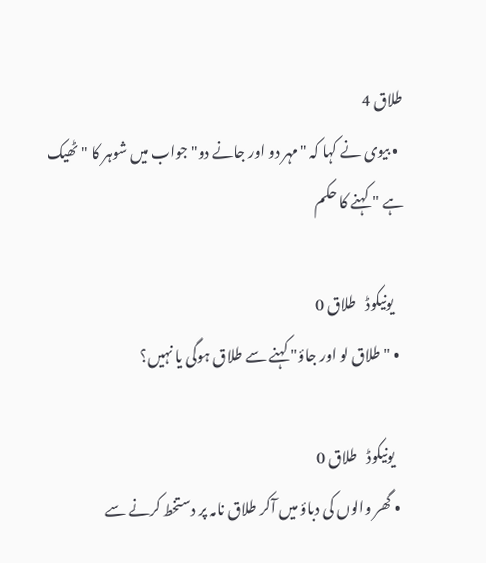طلاق 4
  • بیوی نے کہا کہ "مہر دو اور جانے دو" جواب میں شوہر کا "ٹھیک ہے " کہنے کا حکم

    یونیکوڈ   طلاق 0
  • "طلاق لو اور جاؤ" کہنے سے طلاق ہوگی یا نہیں؟

    یونیکوڈ   طلاق 0
  • گھر والوں کی دباؤ میں آکر طلاق نامہ پر دستخط کرنے سے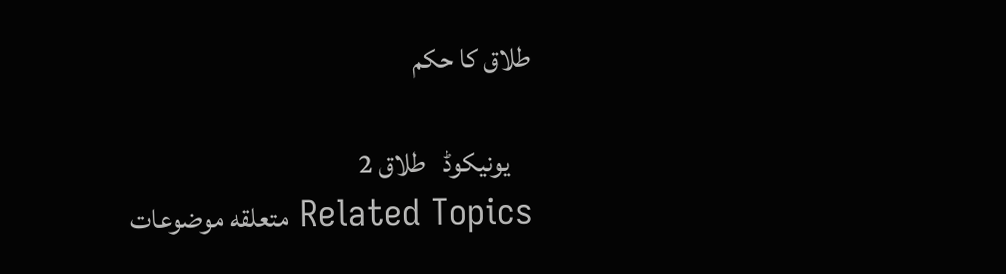طلاق کا حکم

    یونیکوڈ   طلاق 2
Related Topics متعلقه موضوعات